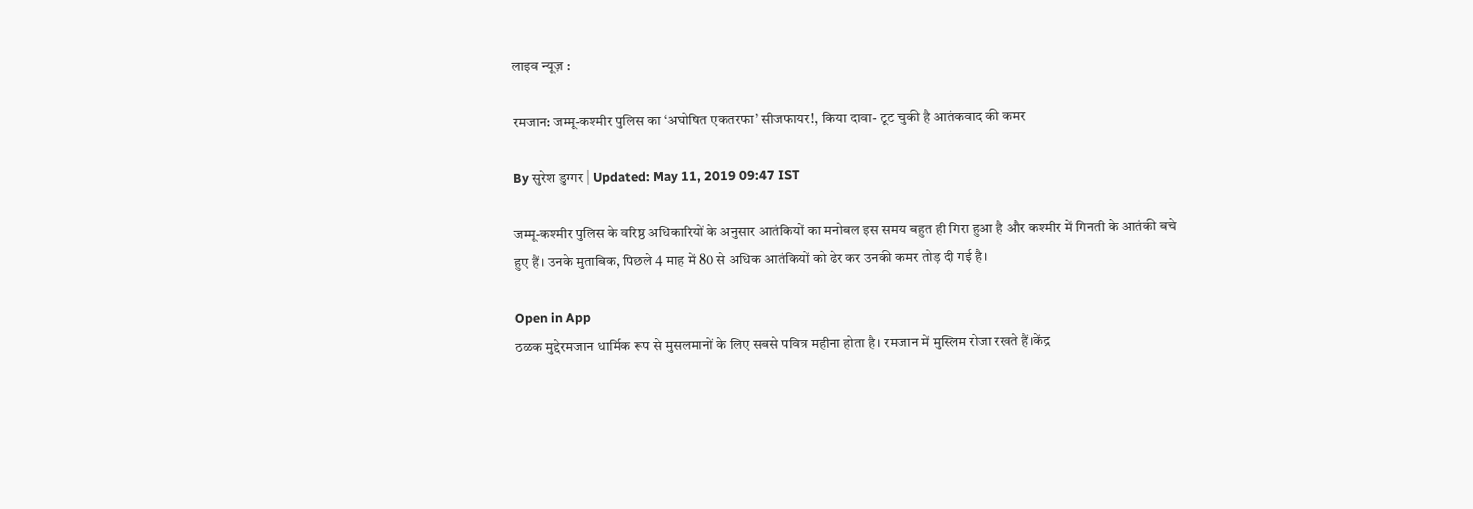लाइव न्यूज़ :

रमजान: जम्मू-कश्मीर पुलिस का ‘अघोषित एकतरफा’ सीजफायर!, किया दावा- टूट चुकी है आतंकवाद की कमर

By सुरेश डुग्गर | Updated: May 11, 2019 09:47 IST

जम्मू-कश्मीर पुलिस के वरिष्ठ अधिकारियों के अनुसार आतंकियों का मनोबल इस समय बहुत ही गिरा हुआ है और कश्मीर में गिनती के आतंकी बचे हुए हैं। उनके मुताबिक, पिछले 4 माह में 80 से अधिक आतंकियों को ढेर कर उनकी कमर तोड़ दी गई है।

Open in App
ठळक मुद्देरमजान धार्मिक रूप से मुसलमानों के लिए सबसे पवित्र महीना होता है। रमजान में मुस्लिम रोजा रखते हैं।केंद्र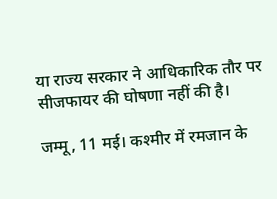या राज्य सरकार ने आधिकारिक तौर पर सीजफायर की घोषणा नहीं की है।

जम्मू, 11 मई। कश्मीर में रमजान के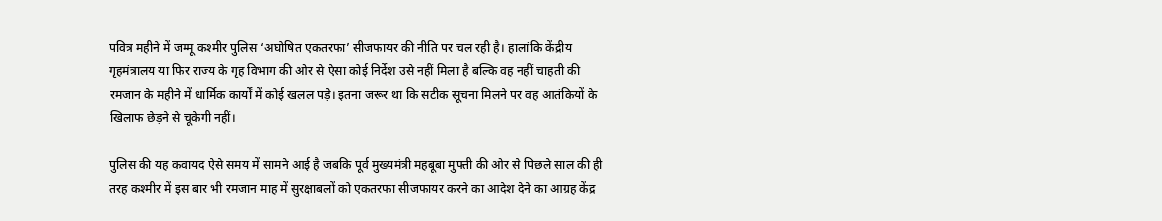पवित्र महीने में जम्मू कश्मीर पुलिस ‘अघोषित एकतरफा’ सीजफायर की नीति पर चल रही है। हालांकि केंद्रीय गृहमंत्रालय या फिर राज्य के गृह विभाग की ओर से ऐसा कोई निर्देश उसे नहीं मिला है बल्कि वह नहीं चाहती की रमजान के महीने में धार्मिक कार्यों में कोई खलल पड़े। इतना जरूर था कि सटीक सूचना मिलने पर वह आतंकियों के खिलाफ छेड़ने से चूकेगी नहीं।

पुलिस की यह कवायद ऐसे समय में सामने आई है जबकि पूर्व मुख्यमंत्री महबूबा मुफ्ती की ओर से पिछले साल की ही तरह कश्मीर में इस बार भी रमजान माह में सुरक्षाबलों को एकतरफा सीजफायर करने का आदेश देने का आग्रह केंद्र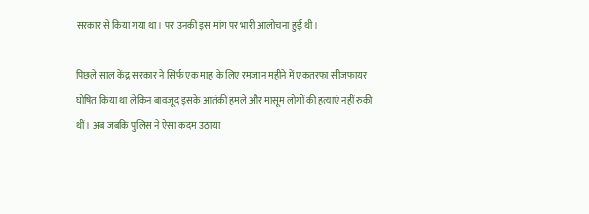सरकार से किया गया था। पर उनकी इस मांग पर भारी आलोचना हुई थी।

पिछले साल केंद्र सरकार ने सिर्फ एक माह के लिए रमजान महीने में एकतरफा सीजफायर घोषित किया था लेकिन बावजूद इसके आतंकी हमले और मासूम लोगों की हत्याएं नहीं रुकी थीं। अब जबकि पुलिस ने ऐसा कदम उठाया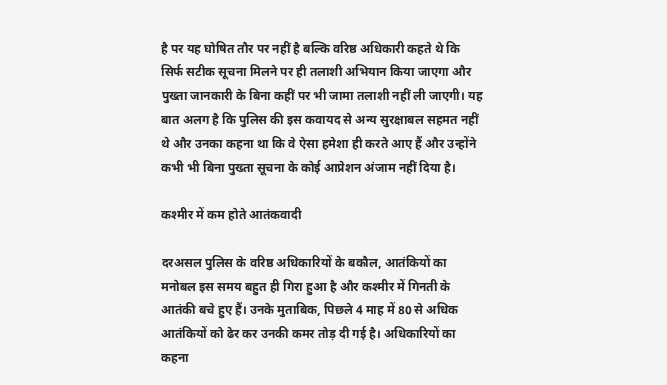है पर यह घोषित तौर पर नहीं है बल्कि वरिष्ठ अधिकारी कहते थे कि सिर्फ सटीक सूचना मिलने पर ही तलाशी अभियान किया जाएगा और पुख्ता जानकारी के बिना कहीं पर भी जामा तलाशी नहीं ली जाएगी। यह बात अलग है कि पुलिस की इस कवायद से अन्य सुरक्षाबल सहमत नहीं थे और उनका कहना था कि वे ऐसा हमेशा ही करते आए हैं और उन्होंने कभी भी बिना पुख्ता सूचना के कोई आप्रेशन अंजाम नहीं दिया है।

कश्मीर में कम होते आतंकवादी

दरअसल पुलिस के वरिष्ठ अधिकारियों के बकौल, आतंकियों का मनोबल इस समय बहुत ही गिरा हुआ है और कश्मीर में गिनती के आतंकी बचे हुए हैं। उनके मुताबिक, पिछले 4 माह में 80 से अधिक आतंकियों को ढेर कर उनकी कमर तोड़ दी गई है। अधिकारियों का कहना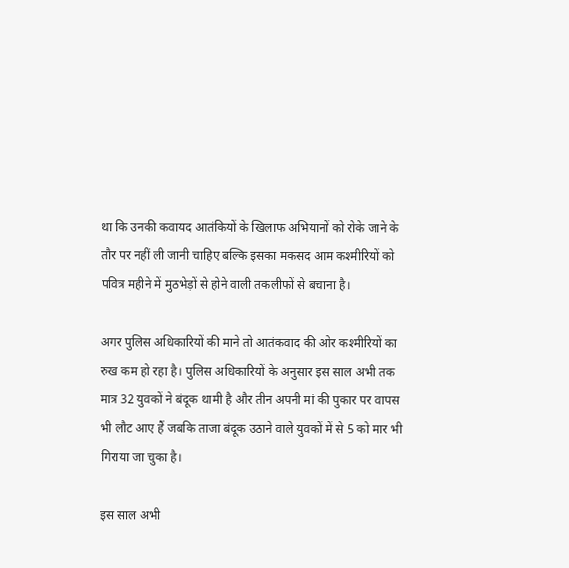था कि उनकी कवायद आतंकियों के खिलाफ अभियानों को रोके जाने के तौर पर नहीं ली जानी चाहिए बल्कि इसका मकसद आम कश्मीरियों को पवित्र महीने में मुठभेड़ों से होने वाली तकलीफों से बचाना है।

अगर पुलिस अधिकारियों की माने तो आतंकवाद की ओर कश्मीरियों का रुख कम हो रहा है। पुलिस अधिकारियों के अनुसार इस साल अभी तक मात्र 32 युवकों ने बंदूक थामी है और तीन अपनी मां की पुकार पर वापस भी लौट आए हैं जबकि ताजा बंदूक उठाने वाले युवकों में से 5 को मार भी गिराया जा चुका है।

इस साल अभी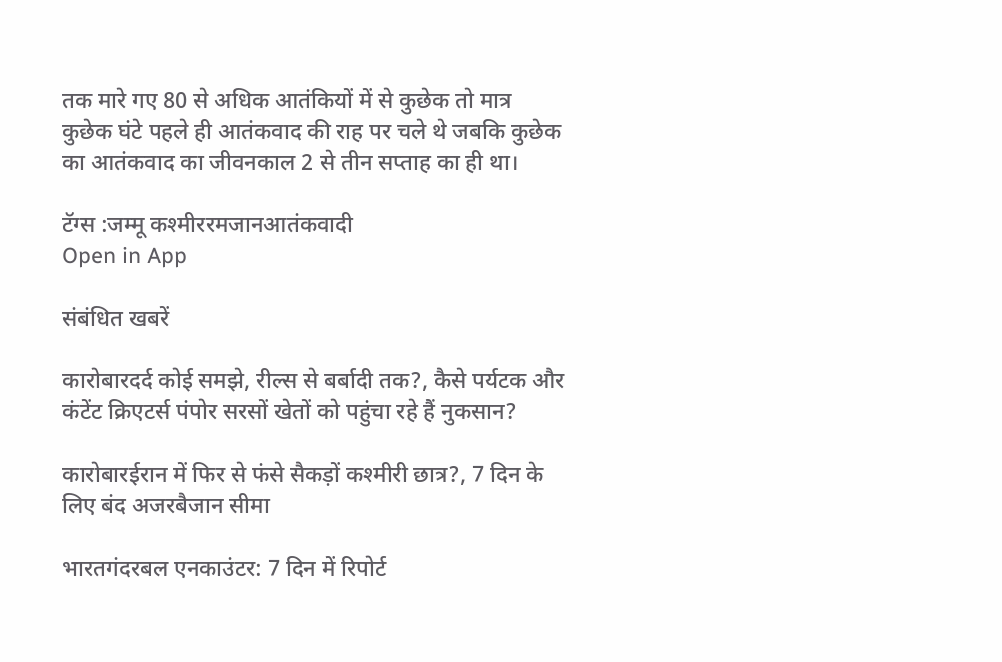तक मारे गए 80 से अधिक आतंकियों में से कुछेक तो मात्र कुछेक घंटे पहले ही आतंकवाद की राह पर चले थे जबकि कुछेक का आतंकवाद का जीवनकाल 2 से तीन सप्ताह का ही था।

टॅग्स :जम्मू कश्मीररमजानआतंकवादी
Open in App

संबंधित खबरें

कारोबारदर्द कोई समझे, रील्स से बर्बादी तक?, कैसे पर्यटक और कंटेंट क्रिएटर्स पंपोर सरसों खेतों को पहुंचा रहे हैं नुकसान?

कारोबारईरान में फिर से फंसे सैकड़ों कश्मीरी छात्र?, 7 दिन के लिए बंद अजरबैजान सीमा

भारतगंदरबल एनकाउंटर: 7 दिन में रिपोर्ट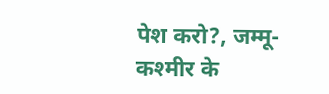पेश करो?, जम्मू-कश्मीर के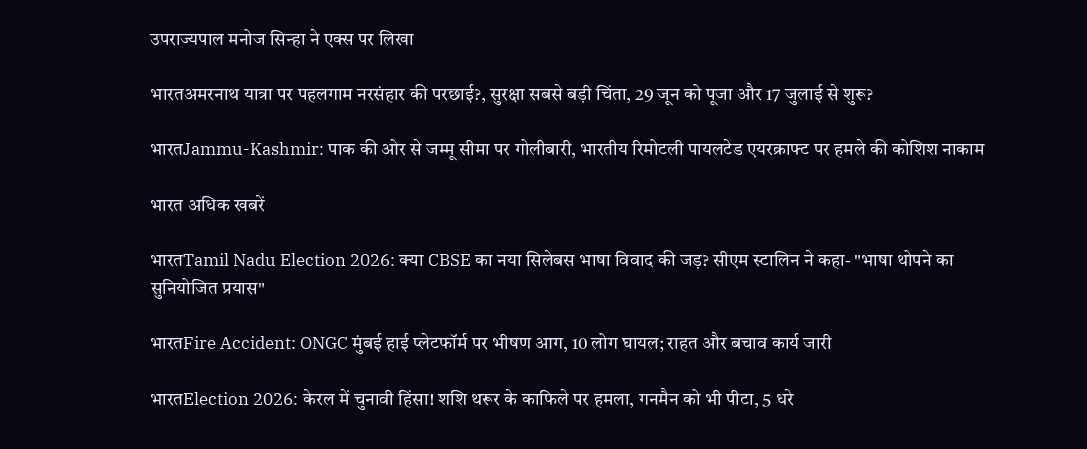उपराज्यपाल मनोज सिन्हा ने एक्स पर लिखा

भारतअमरनाथ यात्रा पर पहलगाम नरसंहार की परछाई?, सुरक्षा सबसे बड़ी चिंता, 29 जून को पूजा और 17 जुलाई से शुरू?

भारतJammu-Kashmir: पाक की ओर से जम्मू सीमा पर गोलीबारी, भारतीय रिमोटली पायलटेड एयरक्राफ्ट पर हमले की कोशिश नाकाम

भारत अधिक खबरें

भारतTamil Nadu Election 2026: क्या CBSE का नया सिलेबस भाषा विवाद की जड़? सीएम स्टालिन ने कहा- "भाषा थोपने का सुनियोजित प्रयास"

भारतFire Accident: ONGC मुंबई हाई प्लेटफॉर्म पर भीषण आग, 10 लोग घायल; राहत और बचाव कार्य जारी

भारतElection 2026: केरल में चुनावी हिंसा! शशि थरूर के काफिले पर हमला, गनमैन को भी पीटा, 5 धरे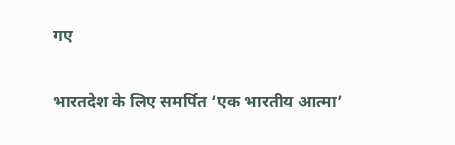गए

भारतदेश के लिए समर्पित ‘एक भारतीय आत्मा’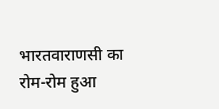भारतवाराणसी का रोम-रोम हुआ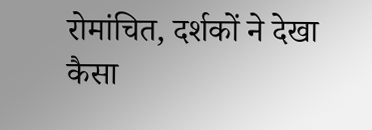रोमांचित, दर्शकों ने देखा कैसा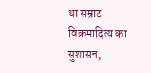था सम्राट विक्रमादित्य का सुशासन,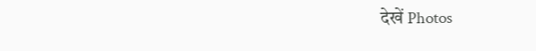देखें Photos